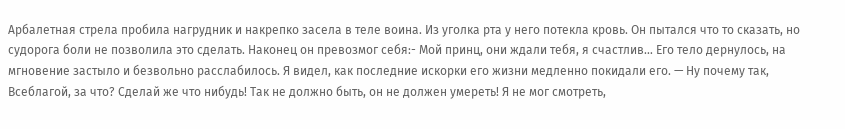Арбалетная стрела пробила нагрудник и накрепко засела в теле воина. Из уголка рта у него потекла кровь. Он пытался что то сказать, но судорога боли не позволила это сделать. Наконец он превозмог себя:- Мой принц, они ждали тебя, я счастлив… Его тело дернулось, на мгновение застыло и безвольно расслабилось. Я видел, как последние искорки его жизни медленно покидали его. — Ну почему так, Всеблагой, за что? Сделай же что нибудь! Так не должно быть, он не должен умереть! Я не мог смотреть,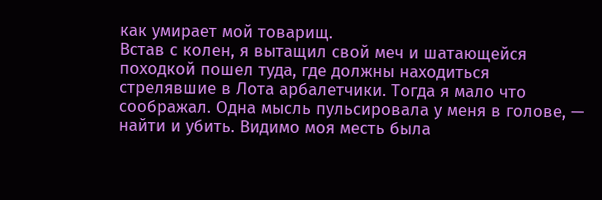как умирает мой товарищ.
Встав с колен, я вытащил свой меч и шатающейся походкой пошел туда, где должны находиться стрелявшие в Лота арбалетчики. Тогда я мало что соображал. Одна мысль пульсировала у меня в голове, — найти и убить. Видимо моя месть была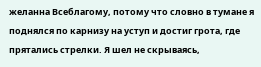желанна Всеблагому, потому что словно в тумане я поднялся по карнизу на уступ и достиг грота, где прятались стрелки. Я шел не скрываясь,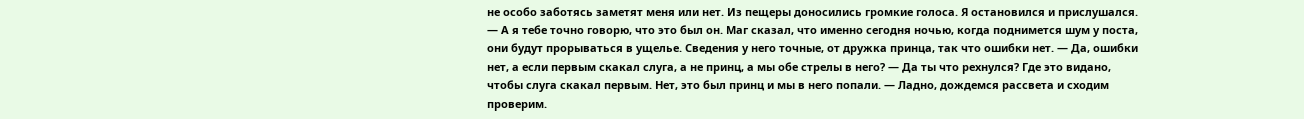не особо заботясь заметят меня или нет. Из пещеры доносились громкие голоса. Я остановился и прислушался.
— А я тебе точно говорю, что это был он. Маг сказал, что именно сегодня ночью, когда поднимется шум у поста, они будут прорываться в ущелье. Сведения у него точные, от дружка принца, так что ошибки нет. — Да, ошибки нет, а если первым скакал слуга, а не принц, а мы обе стрелы в него? — Да ты что рехнулся? Где это видано, чтобы слуга скакал первым. Нет, это был принц и мы в него попали. — Ладно, дождемся рассвета и сходим проверим.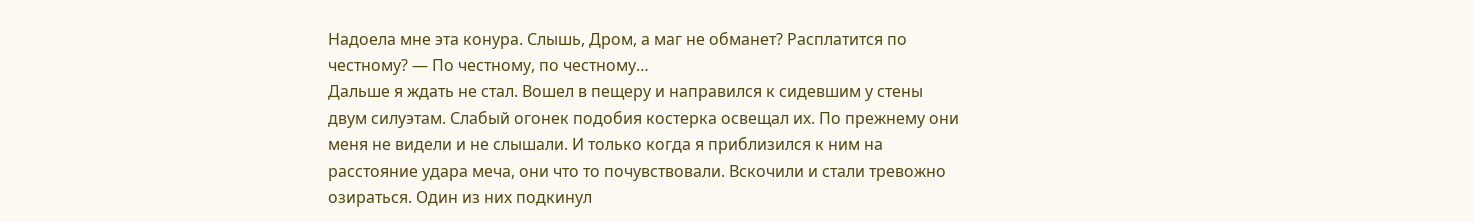Надоела мне эта конура. Слышь, Дром, а маг не обманет? Расплатится по честному? — По честному, по честному…
Дальше я ждать не стал. Вошел в пещеру и направился к сидевшим у стены двум силуэтам. Слабый огонек подобия костерка освещал их. По прежнему они меня не видели и не слышали. И только когда я приблизился к ним на расстояние удара меча, они что то почувствовали. Вскочили и стали тревожно озираться. Один из них подкинул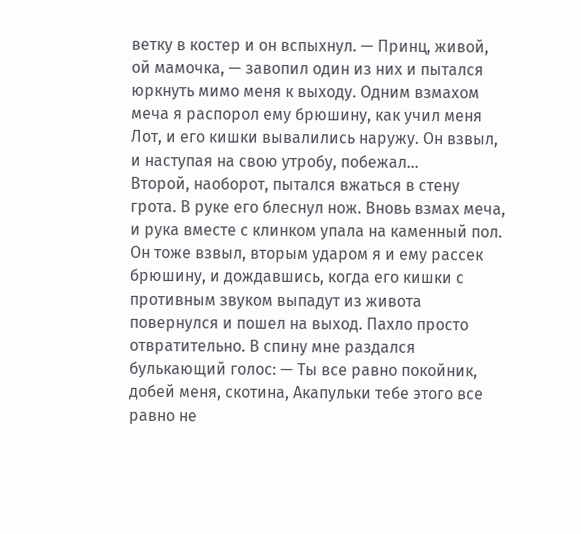ветку в костер и он вспыхнул. — Принц, живой, ой мамочка, — завопил один из них и пытался юркнуть мимо меня к выходу. Одним взмахом меча я распорол ему брюшину, как учил меня Лот, и его кишки вывалились наружу. Он взвыл, и наступая на свою утробу, побежал…
Второй, наоборот, пытался вжаться в стену грота. В руке его блеснул нож. Вновь взмах меча, и рука вместе с клинком упала на каменный пол. Он тоже взвыл, вторым ударом я и ему рассек брюшину, и дождавшись, когда его кишки с противным звуком выпадут из живота повернулся и пошел на выход. Пахло просто отвратительно. В спину мне раздался булькающий голос: — Ты все равно покойник, добей меня, скотина, Акапульки тебе этого все равно не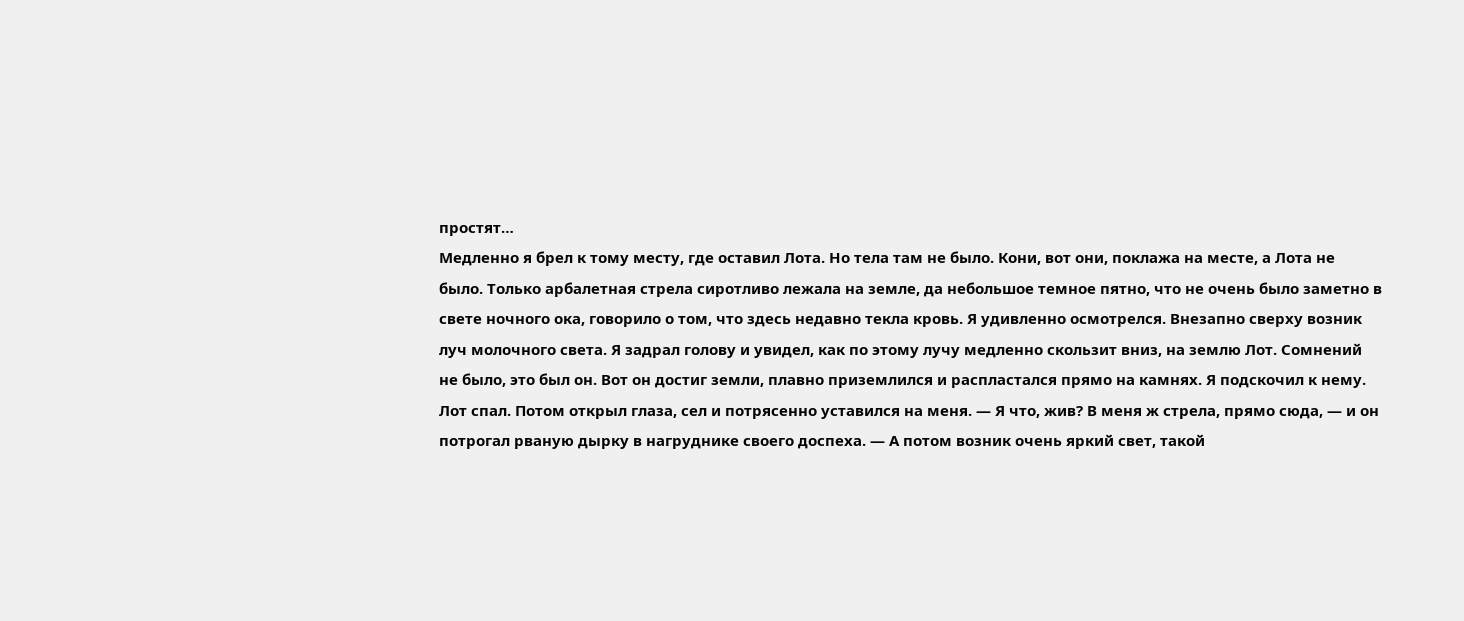простят…
Медленно я брел к тому месту, где оставил Лота. Но тела там не было. Кони, вот они, поклажа на месте, а Лота не было. Только арбалетная стрела сиротливо лежала на земле, да небольшое темное пятно, что не очень было заметно в свете ночного ока, говорило о том, что здесь недавно текла кровь. Я удивленно осмотрелся. Внезапно сверху возник луч молочного света. Я задрал голову и увидел, как по этому лучу медленно скользит вниз, на землю Лот. Сомнений не было, это был он. Вот он достиг земли, плавно приземлился и распластался прямо на камнях. Я подскочил к нему. Лот спал. Потом открыл глаза, сел и потрясенно уставился на меня. — Я что, жив? В меня ж стрела, прямо сюда, — и он потрогал рваную дырку в нагруднике своего доспеха. — А потом возник очень яркий свет, такой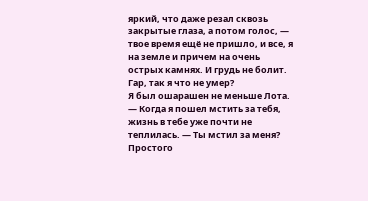яркий, что даже резал сквозь закрытые глаза, а потом голос, — твое время ещё не пришло, и все, я на земле и причем на очень острых камнях. И грудь не болит. Гар, так я что не умер?
Я был ошарашен не меньше Лота. — Когда я пошел мстить за тебя, жизнь в тебе уже почти не теплилась. — Ты мстил за меня? Простого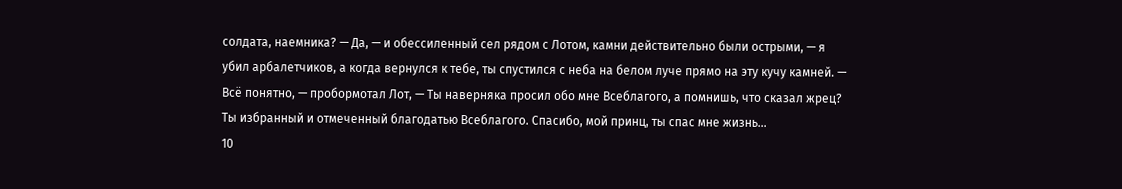солдата, наемника? — Да, — и обессиленный сел рядом с Лотом, камни действительно были острыми, — я убил арбалетчиков, а когда вернулся к тебе, ты спустился с неба на белом луче прямо на эту кучу камней. — Всё понятно, — пробормотал Лот, — Ты наверняка просил обо мне Всеблагого, а помнишь, что сказал жрец? Ты избранный и отмеченный благодатью Всеблагого. Спасибо, мой принц, ты спас мне жизнь…
10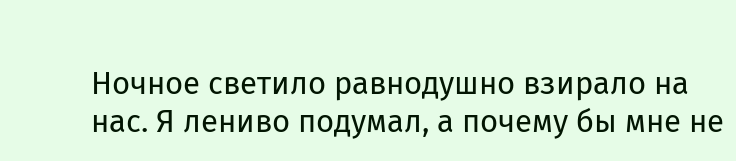Ночное светило равнодушно взирало на нас. Я лениво подумал, а почему бы мне не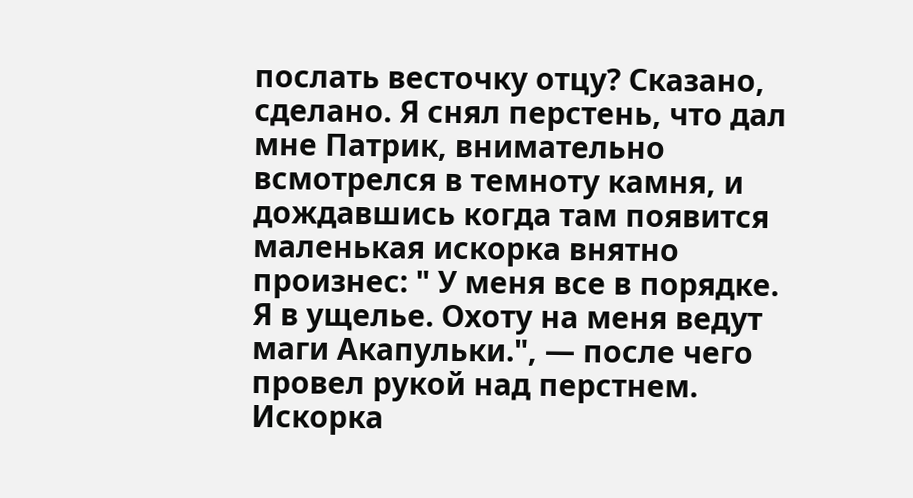послать весточку отцу? Сказано, сделано. Я снял перстень, что дал мне Патрик, внимательно всмотрелся в темноту камня, и дождавшись когда там появится маленькая искорка внятно произнес: " У меня все в порядке. Я в ущелье. Охоту на меня ведут маги Акапульки.", — после чего провел рукой над перстнем. Искорка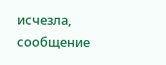исчезла, сообщение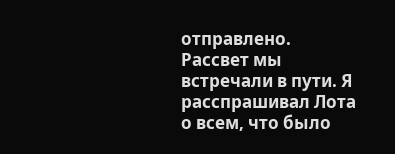отправлено.
Рассвет мы встречали в пути. Я расспрашивал Лота о всем, что было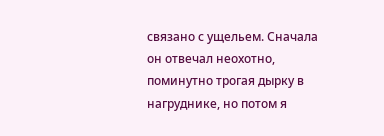связано с ущельем. Сначала он отвечал неохотно, поминутно трогая дырку в нагруднике, но потом я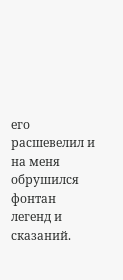его расшевелил и на меня обрушился фонтан легенд и сказаний.